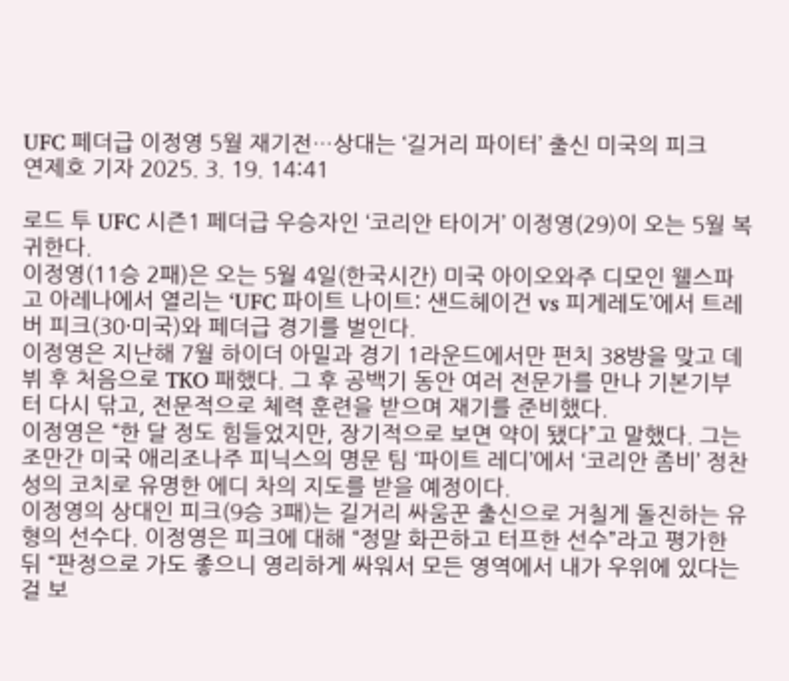UFC 페더급 이정영 5월 재기전…상대는 ‘길거리 파이터’ 출신 미국의 피크
연제호 기자 2025. 3. 19. 14:41

로드 투 UFC 시즌1 페더급 우승자인 ‘코리안 타이거’ 이정영(29)이 오는 5월 복귀한다.
이정영(11승 2패)은 오는 5월 4일(한국시간) 미국 아이오와주 디모인 웰스파고 아레나에서 열리는 ‘UFC 파이트 나이트: 샌드헤이건 vs 피게레도’에서 트레버 피크(30·미국)와 페더급 경기를 벌인다.
이정영은 지난해 7월 하이더 아밀과 경기 1라운드에서만 펀치 38방을 맞고 데뷔 후 처음으로 TKO 패했다. 그 후 공백기 동안 여러 전문가를 만나 기본기부터 다시 닦고, 전문적으로 체력 훈련을 받으며 재기를 준비했다.
이정영은 “한 달 정도 힘들었지만, 장기적으로 보면 약이 됐다”고 말했다. 그는 조만간 미국 애리조나주 피닉스의 명문 팀 ‘파이트 레디’에서 ‘코리안 좀비’ 정찬성의 코치로 유명한 에디 차의 지도를 받을 예정이다.
이정영의 상대인 피크(9승 3패)는 길거리 싸움꾼 출신으로 거칠게 돌진하는 유형의 선수다. 이정영은 피크에 대해 “정말 화끈하고 터프한 선수”라고 평가한 뒤 “판정으로 가도 좋으니 영리하게 싸워서 모든 영역에서 내가 우위에 있다는 걸 보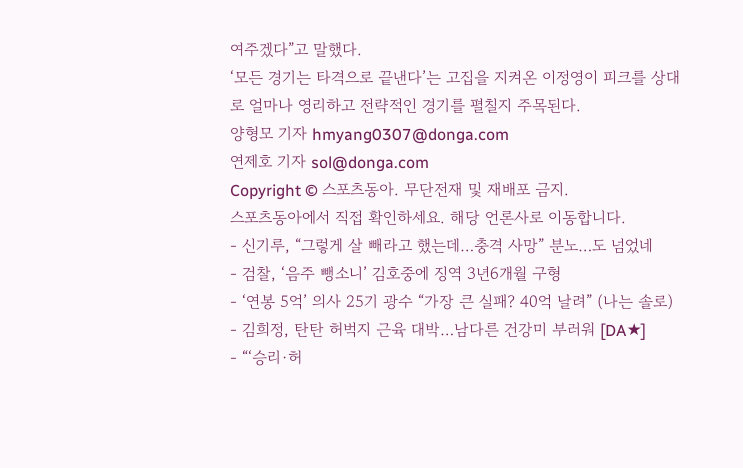여주겠다”고 말했다.
‘모든 경기는 타격으로 끝낸다’는 고집을 지켜온 이정영이 피크를 상대로 얼마나 영리하고 전략적인 경기를 펼칠지 주목된다.
양형모 기자 hmyang0307@donga.com
연제호 기자 sol@donga.com
Copyright © 스포츠동아. 무단전재 및 재배포 금지.
스포츠동아에서 직접 확인하세요. 해당 언론사로 이동합니다.
- 신기루, “그렇게 살 빼라고 했는데…충격 사망” 분노…도 넘었네
- 검찰, ‘음주 뺑소니’ 김호중에 징역 3년6개월 구형
- ‘연봉 5억’ 의사 25기 광수 “가장 큰 실패? 40억 날려” (나는 솔로)
- 김희정, 탄탄 허벅지 근육 대박…남다른 건강미 부러워 [DA★]
- “‘승리·허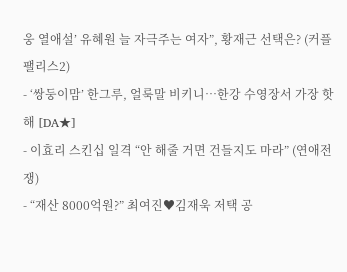웅 열애설’ 유혜원 늘 자극주는 여자”, 황재근 선택은? (커플팰리스2)
- ‘쌍둥이맘’ 한그루, 얼룩말 비키니…한강 수영장서 가장 핫해 [DA★]
- 이효리 스킨십 일격 “안 해줄 거면 건들지도 마라” (연애전쟁)
- “재산 8000억원?” 최여진♥김재욱 저택 공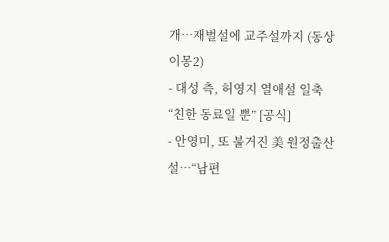개…재벌설에 교주설까지 (동상이몽2)
- 대성 측, 허영지 열애설 일축 “친한 동료일 뿐” [공식]
- 안영미, 또 불거진 美 원정출산설…“남편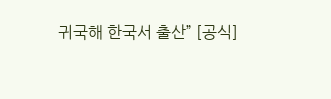귀국해 한국서 출산” [공식]